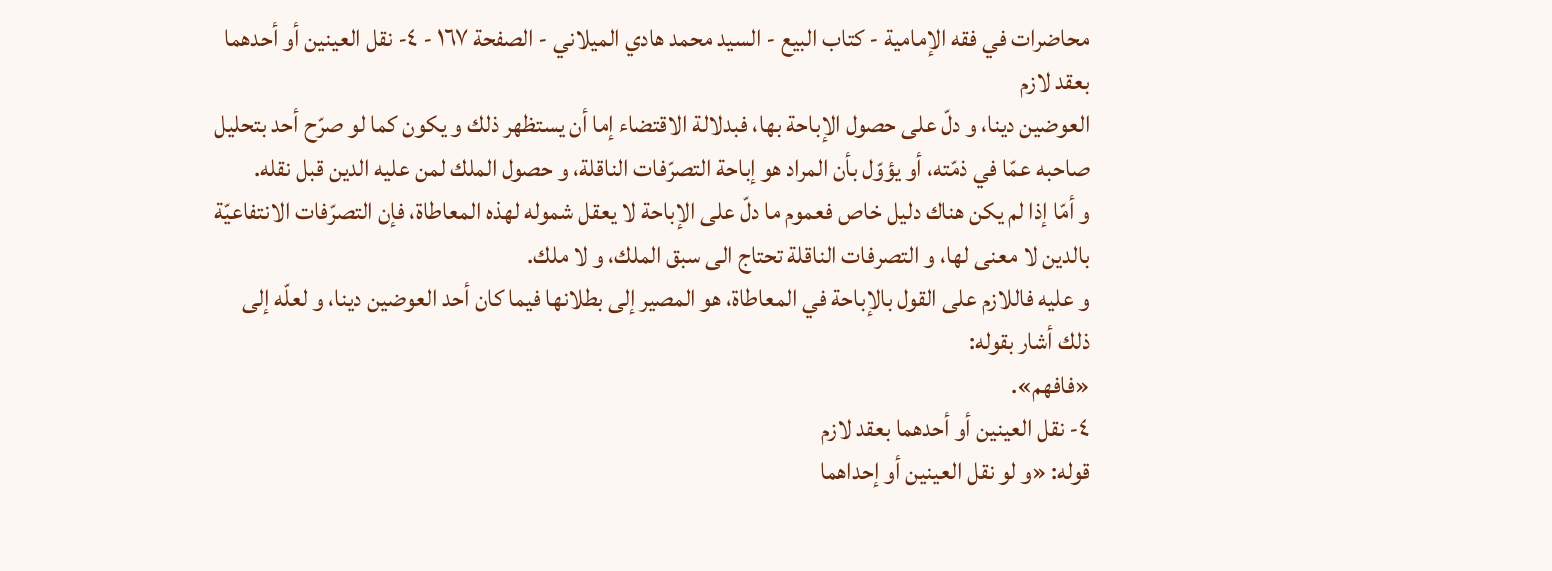محاضرات في فقه الإمامية - كتاب البيع - السيد محمد هادي الميلاني - الصفحة ١٦٧ - ٤- نقل العينين أو أحدهما بعقد لازم
العوضين دينا، و دلّ على حصول الإباحة بها، فبدلالة الاقتضاء إما أن يستظهر ذلك و يكون كما لو صرّح أحد بتحليل صاحبه عمّا في ذمّته، أو يؤوّل بأن المراد هو إباحة التصرّفات الناقلة، و حصول الملك لمن عليه الدين قبل نقله.
و أمّا إذا لم يكن هناك دليل خاص فعموم ما دلّ على الإباحة لا يعقل شموله لهذه المعاطاة، فإن التصرّفات الانتفاعيّة بالدين لا معنى لها، و التصرفات الناقلة تحتاج الى سبق الملك، و لا ملك.
و عليه فاللازم على القول بالإباحة في المعاطاة، هو المصير إلى بطلانها فيما كان أحد العوضين دينا، و لعلّه إلى ذلك أشار بقوله:
«فافهم».
٤- نقل العينين أو أحدهما بعقد لازم
قوله: «و لو نقل العينين أو إحداهما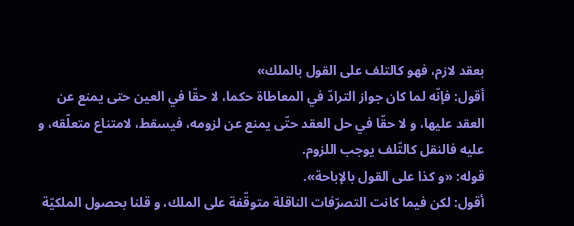بعقد لازم، فهو كالتلف على القول بالملك»
أقول: فإنّه لما كان جواز الترادّ في المعاطاة حكما، لا حقّا في العين حتى يمنع عن العقد عليها، و لا حقّا في حل العقد حتّى يمنع عن لزومه، فيسقط، لامتناع متعلّقه، و عليه فالنقل كالتّلف يوجب اللزوم.
قوله: «و كذا على القول بالإباحة».
أقول: لكن فيما كانت التصرّفات الناقلة متوقّفة على الملك، و قلنا بحصول الملكيّة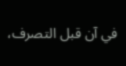في آن قبل التصرف،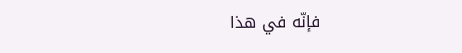فإنّه في هذا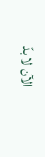الآن لا بدّ